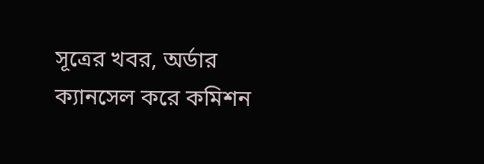সূত্রের খবর, অর্ডার ক্যানসেল করে কমিশন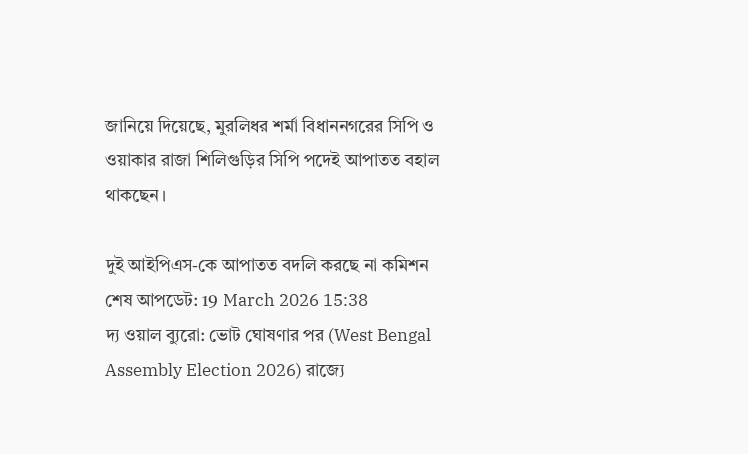জানিয়ে দিয়েছে, মুরলিধর শর্মা বিধাননগরের সিপি ও ওয়াকার রাজা শিলিগুড়ির সিপি পদেই আপাতত বহাল থাকছেন।

দুই আইপিএস-কে আপাতত বদলি করছে না কমিশন
শেষ আপডেট: 19 March 2026 15:38
দ্য ওয়াল ব্যুরো: ভোট ঘোষণার পর (West Bengal Assembly Election 2026) রাজ্যে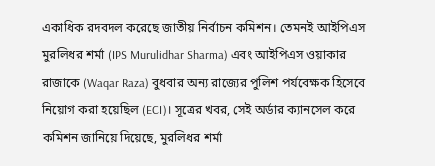একাধিক রদবদল করেছে জাতীয় নির্বাচন কমিশন। তেমনই আইপিএস মুরলিধর শর্মা (IPS Murulidhar Sharma) এবং আইপিএস ওয়াকার রাজাকে (Waqar Raza) বুধবার অন্য রাজ্যের পুলিশ পর্যবেক্ষক হিসেবে নিয়োগ করা হয়েছিল (ECI)। সূত্রের খবর, সেই অর্ডার ক্যানসেল করে কমিশন জানিয়ে দিয়েছে, মুরলিধর শর্মা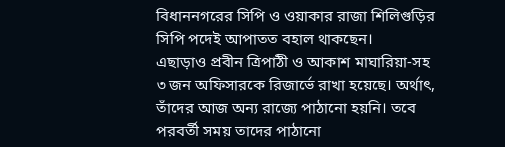বিধাননগরের সিপি ও ওয়াকার রাজা শিলিগুড়ির সিপি পদেই আপাতত বহাল থাকছেন।
এছাড়াও প্রবীন ত্রিপাঠী ও আকাশ মাঘারিয়া-সহ ৩ জন অফিসারকে রিজার্ভে রাখা হয়েছে। অর্থাৎ, তাঁদের আজ অন্য রাজ্যে পাঠানো হয়নি। তবে পরবর্তী সময় তাদের পাঠানো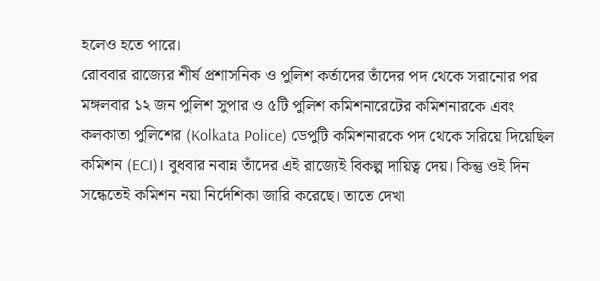হলেও হতে পারে।
রোববার রাজ্যের শীর্ষ প্রশাসনিক ও পুলিশ কর্তাদের তাঁদের পদ থেকে সরানোর পর মঙ্গলবার ১২ জন পুলিশ সুপার ও ৫টি পুলিশ কমিশনারেটের কমিশনারকে এবং কলকাতা পুলিশের (Kolkata Police) ডেপুটি কমিশনারকে পদ থেকে সরিয়ে দিয়েছিল কমিশন (ECI)। বুধবার নবান্ন তাঁদের এই রাজ্যেই বিকল্প দায়িত্ব দেয়। কিন্তু ওই দিন সন্ধেতেই কমিশন নয়া নির্দেশিকা জারি করেছে। তাতে দেখা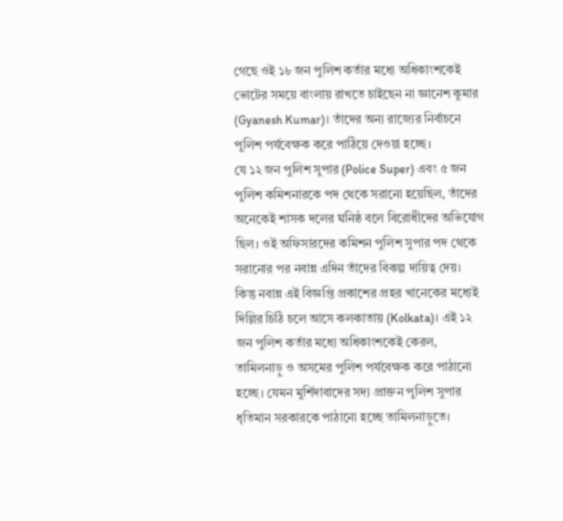গেছে ওই ১৮ জন পুলিশ কর্তার মধ্যে অধিকাংশকেই ভোটের সময়ে বাংলায় রাখতে চাইছেন না জ্ঞানেশ কুমার (Gyanesh Kumar)। তাঁদের অন্য রাজ্যের নির্বাচনে পুলিশ পর্যবেক্ষক করে পাঠিয়ে দেওয়া হচ্ছে।
যে ১২ জন পুলিশ সুপার (Police Super) এবং ৫ জন পুলিশ কমিশনারকে পদ থেকে সরানো হয়েছিল, তাঁদের অনেকেই শাসক দলের ঘনিষ্ঠ বলে বিরোধীদের অভিযোগ ছিল। ওই অফিসারদের কমিশন পুলিশ সুপার পদ থেকে সরানোর পর নবান্ন এদিন তাঁদের বিকল্প দায়িত্ব দেয়।
কিন্তু নবান্ন এই বিজ্ঞপ্তি প্রকাশের প্রহর খানেকের মধ্যেই দিল্লির চিঠি চলে আসে কলকাতায় (Kolkata)। এই ১২ জন পুলিশ কর্তার মধ্যে অধিকাংশকেই কেরল, তামিলনাড়ু ও অসমের পুলিশ পর্যবেক্ষক করে পাঠানো হচ্ছে। যেমন মুর্শিদাবাদের সদ্য প্রাক্তন পুলিশ সুপার ধৃতিমান সরকারকে পাঠানো হচ্ছে তামিলনাড়ুতে।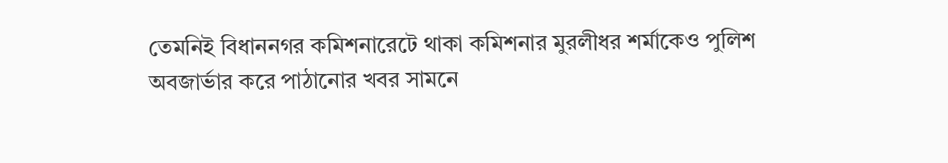তেমনিই বিধাননগর কমিশনারেটে থাকা কমিশনার মুরলীধর শর্মাকেও পুলিশ অবজার্ভার করে পাঠানোর খবর সামনে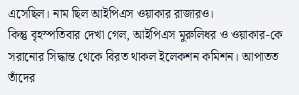এসেছিল। নাম ছিল আইপিএস ওয়াকার রাজারও।
কিন্তু বৃহস্পতিবার দেখা গেল, আইপিএস মুরুলিধর ও ওয়াকার-কে সরানোর সিদ্ধান্ত থেকে বিরত থাকল ইলেকশন কমিশন। আপাতত তাঁদের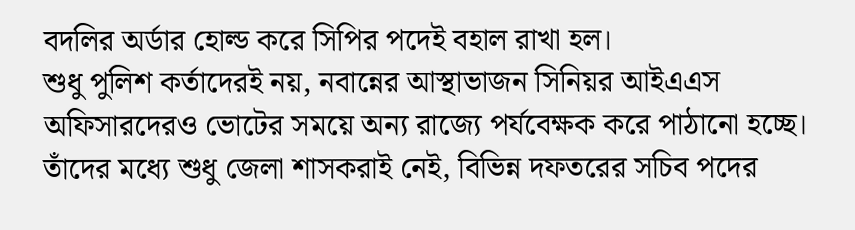বদলির অর্ডার হোল্ড করে সিপির পদেই বহাল রাখা হল।
শুধু পুলিশ কর্তাদেরই নয়, নবান্নের আস্থাভাজন সিনিয়র আইএএস অফিসারদেরও ভোটের সময়ে অন্য রাজ্যে পর্যবেক্ষক করে পাঠানো হচ্ছে। তাঁদের মধ্যে শুধু জেলা শাসকরাই নেই, বিভিন্ন দফতরের সচিব পদের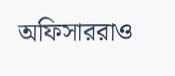অফিসাররাও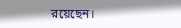রয়েছেন।